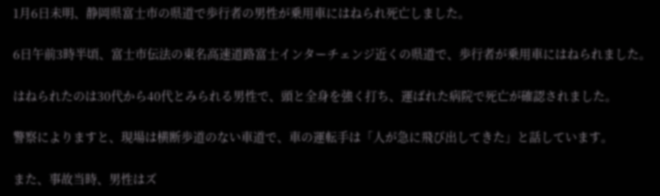1月6日未明、静岡県富士市の県道で歩行者の男性が乗用車にはねられ死亡しました。

6日午前3時半頃、富士市伝法の東名高速道路富士インターチェンジ近くの県道で、歩行者が乗用車にはねられました。

はねられたのは30代から40代とみられる男性で、頭と全身を強く打ち、運ばれた病院で死亡が確認されました。

警察によりますと、現場は横断歩道のない車道で、車の運転手は「人が急に飛び出してきた」と話しています。

また、事故当時、男性はズ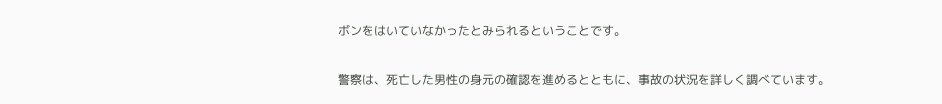ボンをはいていなかったとみられるということです。

警察は、死亡した男性の身元の確認を進めるとともに、事故の状況を詳しく調べています。